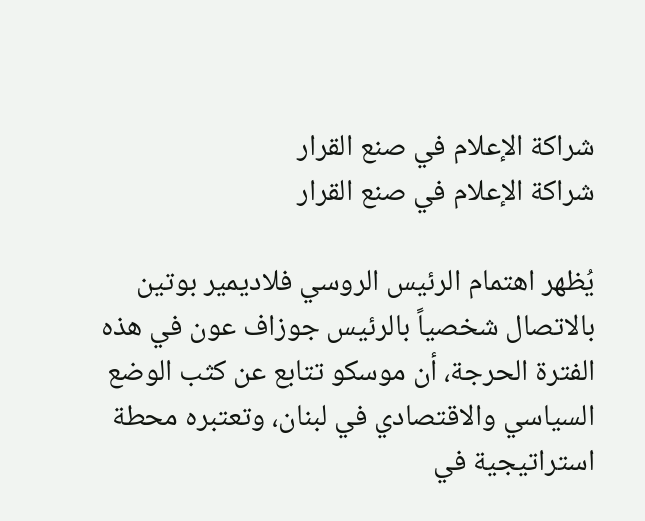شراكة الإعلام في صنع القرار
شراكة الإعلام في صنع القرار

يُظهر اهتمام الرئيس الروسي فلاديمير بوتين بالاتصال شخصياً بالرئيس جوزاف عون في هذه الفترة الحرجة، أن موسكو تتابع عن كثب الوضع السياسي والاقتصادي في لبنان، وتعتبره محطة استراتيجية في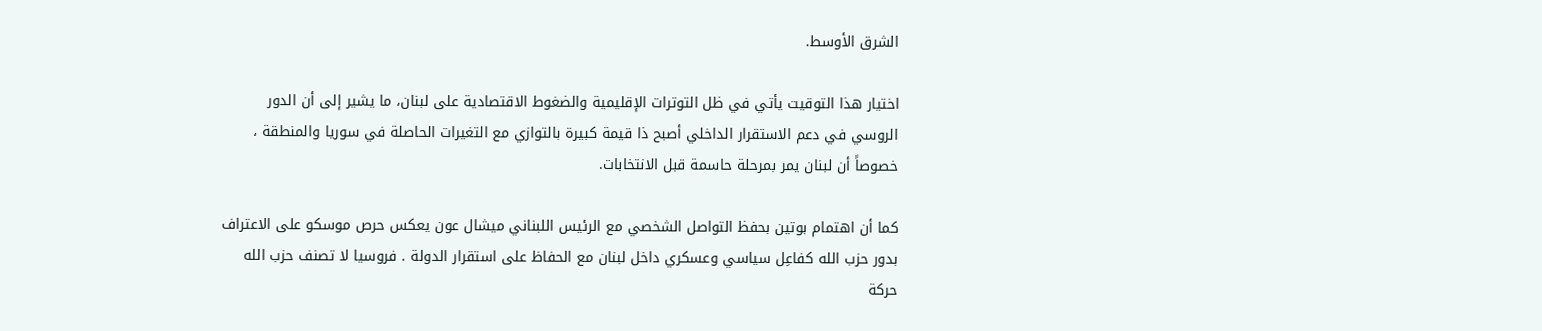الشرق الأوسط.

اختيار هذا التوقيت يأتي في ظل التوترات الإقليمية والضغوط الاقتصادية على لبنان، ما يشير إلى أن الدور الروسي في دعم الاستقرار الداخلي أصبح ذا قيمة كبيرة بالتوازي مع التغيرات الحاصلة في سوريا والمنطقة ، خصوصاً أن لبنان يمر بمرحلة حاسمة قبل الانتخابات.

كما أن اهتمام بوتين بحفظ التواصل الشخصي مع الرئيس اللبناني ميشال عون يعكس حرص موسكو على الاعتراف بدور حزب الله كفاعِل سياسي وعسكري داخل لبنان مع الحفاظ على استقرار الدولة . فروسيا لا تصنف حزب الله حركة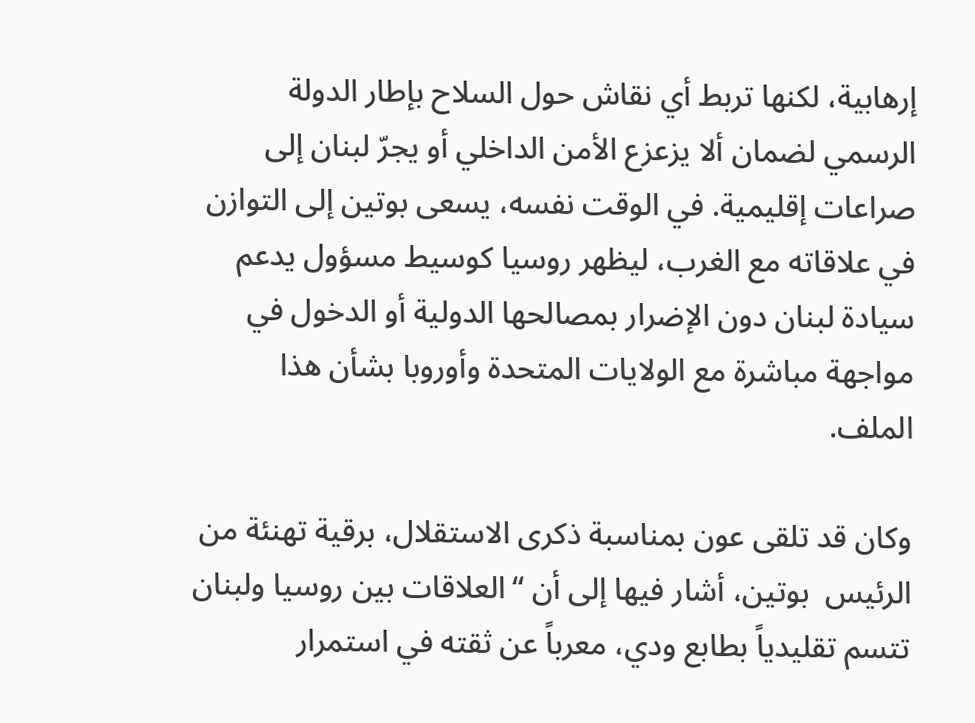إرهابية، لكنها تربط أي نقاش حول السلاح بإطار الدولة الرسمي لضمان ألا يزعزع الأمن الداخلي أو يجرّ لبنان إلى صراعات إقليمية. في الوقت نفسه، يسعى بوتين إلى التوازن في علاقاته مع الغرب، ليظهر روسيا كوسيط مسؤول يدعم سيادة لبنان دون الإضرار بمصالحها الدولية أو الدخول في مواجهة مباشرة مع الولايات المتحدة وأوروبا بشأن هذا الملف.

وكان قد تلقى عون بمناسبة ذكرى الاستقلال، برقية تهنئة من الرئيس  بوتين، أشار فيها إلى أن “العلاقات بين روسيا ولبنان تتسم تقليدياً بطابع ودي، معرباً عن ثقته في استمرار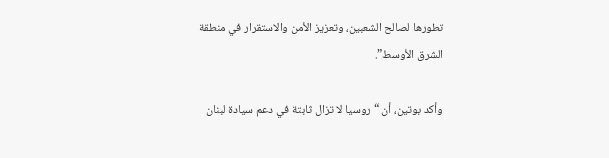تطورها لصالح الشعبين، وتعزيز الأمن والاستقرار في منطقة الشرق الأوسط”.

وأكد بوتين، أن “روسيا لا تزال ثابتة في دعم سيادة لبنان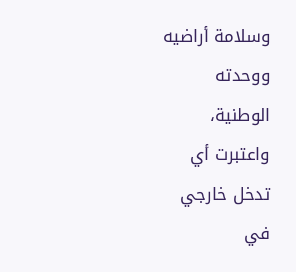وسلامة أراضيه ووحدته الوطنية، واعتبرت أي تدخل خارجي في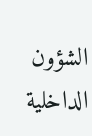الشؤون الداخلية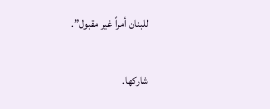للبنان أمراً غير مقبول”.

شاركها.